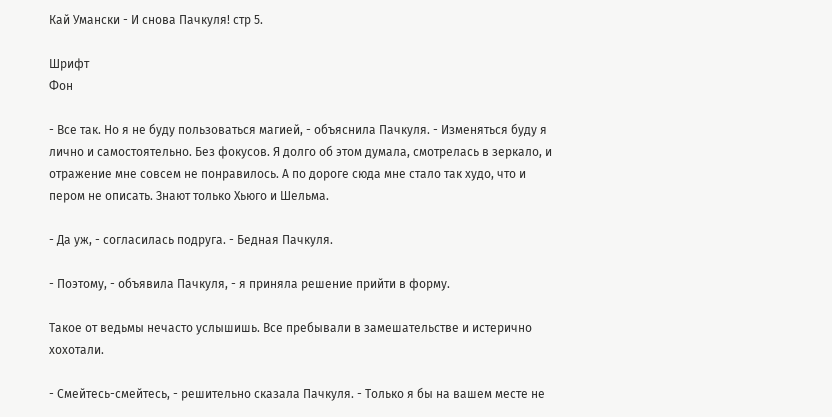Кай Умански - И снова Пачкуля! стр 5.

Шрифт
Фон

- Все так. Но я не буду пользоваться магией, - объяснила Пачкуля. - Изменяться буду я лично и самостоятельно. Без фокусов. Я долго об этом думала, смотрелась в зеркало, и отражение мне совсем не понравилось. А по дороге сюда мне стало так худо, что и пером не описать. Знают только Хьюго и Шельма.

- Да уж, - согласилась подруга. - Бедная Пачкуля.

- Поэтому, - объявила Пачкуля, - я приняла решение прийти в форму.

Такое от ведьмы нечасто услышишь. Все пребывали в замешательстве и истерично хохотали.

- Смейтесь-смейтесь, - решительно сказала Пачкуля. - Только я бы на вашем месте не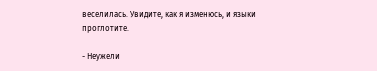веселилась. Увидите, как я изменюсь, и языки проглотите.

- Неужели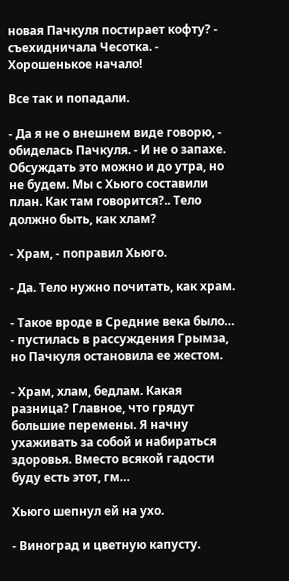новая Пачкуля постирает кофту? - съехидничала Чесотка. - Хорошенькое начало!

Все так и попадали.

- Да я не о внешнем виде говорю, - обиделась Пачкуля. - И не о запахе. Обсуждать это можно и до утра, но не будем. Мы с Хьюго составили план. Как там говорится?.. Тело должно быть, как хлам?

- Храм, - поправил Хьюго.

- Да. Тело нужно почитать, как храм.

- Такое вроде в Средние века было… - пустилась в рассуждения Грымза, но Пачкуля остановила ее жестом.

- Храм, хлам, бедлам. Какая разница? Главное, что грядут большие перемены. Я начну ухаживать за собой и набираться здоровья. Вместо всякой гадости буду есть этот, гм…

Хьюго шепнул ей на ухо.

- Виноград и цветную капусту.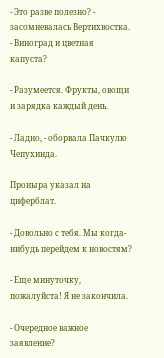- Это разве полезно? - засомневалась Вертихвостка. - Виноград и цветная капуста?

- Разумеется. Фрукты, овощи и зарядка каждый день.

- Ладно, - оборвала Пачкулю Чепухинда.

Проныра указал на циферблат.

- Довольно с тебя. Мы когда-нибудь перейдем к новостям?

- Еще минуточку, пожалуйста! Я не закончила.

- Очередное важное заявление?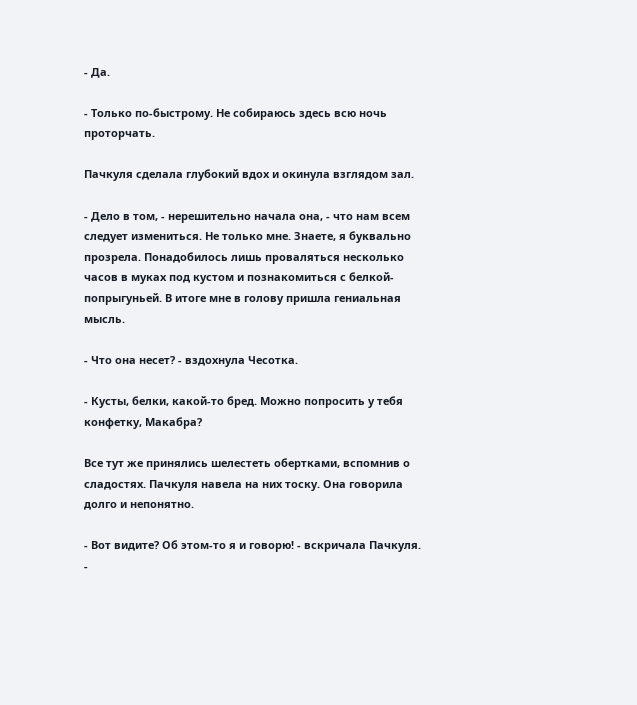- Да.

- Только по-быстрому. Не собираюсь здесь всю ночь проторчать.

Пачкуля сделала глубокий вдох и окинула взглядом зал.

- Дело в том, - нерешительно начала она, - что нам всем следует измениться. Не только мне. Знаете, я буквально прозрела. Понадобилось лишь проваляться несколько часов в муках под кустом и познакомиться с белкой-попрыгуньей. В итоге мне в голову пришла гениальная мысль.

- Что она несет? - вздохнула Чесотка.

- Кусты, белки, какой-то бред. Можно попросить у тебя конфетку, Макабра?

Все тут же принялись шелестеть обертками, вспомнив о сладостях. Пачкуля навела на них тоску. Она говорила долго и непонятно.

- Вот видите? Об этом-то я и говорю! - вскричала Пачкуля. -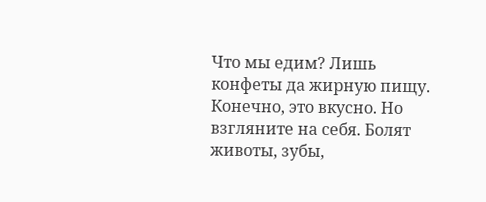Что мы едим? Лишь конфеты да жирную пищу. Конечно, это вкусно. Но взгляните на себя. Болят животы, зубы,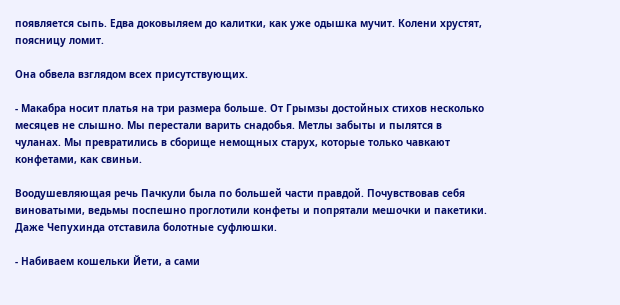появляется сыпь. Едва доковыляем до калитки, как уже одышка мучит. Колени хрустят, поясницу ломит.

Она обвела взглядом всех присутствующих.

- Макабра носит платья на три размера больше. От Грымзы достойных стихов несколько месяцев не слышно. Мы перестали варить снадобья. Метлы забыты и пылятся в чуланах. Мы превратились в сборище немощных старух, которые только чавкают конфетами, как свиньи.

Воодушевляющая речь Пачкули была по большей части правдой. Почувствовав себя виноватыми, ведьмы поспешно проглотили конфеты и попрятали мешочки и пакетики. Даже Чепухинда отставила болотные суфлюшки.

- Набиваем кошельки Йети, а сами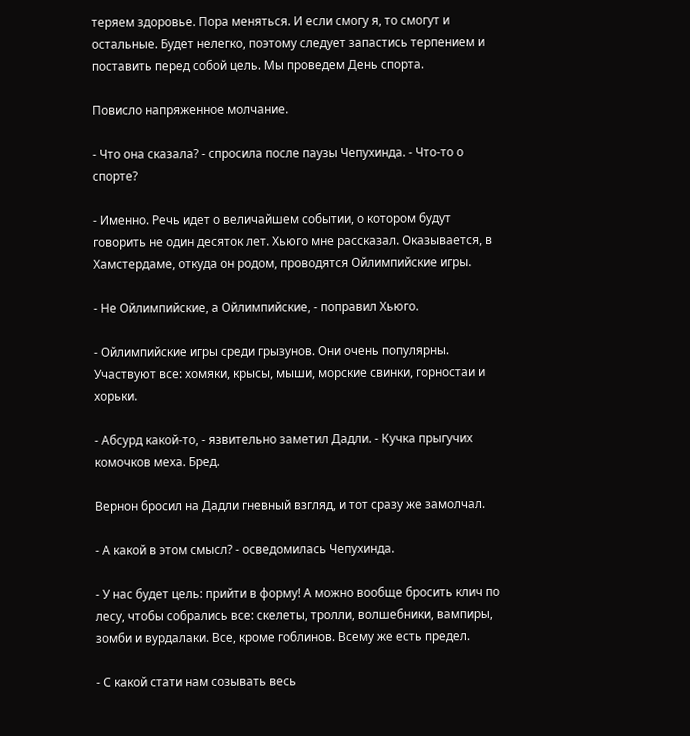теряем здоровье. Пора меняться. И если смогу я, то смогут и остальные. Будет нелегко, поэтому следует запастись терпением и поставить перед собой цель. Мы проведем День спорта.

Повисло напряженное молчание.

- Что она сказала? - спросила после паузы Чепухинда. - Что-то о спорте?

- Именно. Речь идет о величайшем событии, о котором будут говорить не один десяток лет. Хьюго мне рассказал. Оказывается, в Хамстердаме, откуда он родом, проводятся Ойлимпийские игры.

- Не Ойлимпийские, а Ойлимпийские, - поправил Хьюго.

- Ойлимпийские игры среди грызунов. Они очень популярны. Участвуют все: хомяки, крысы, мыши, морские свинки, горностаи и хорьки.

- Абсурд какой-то, - язвительно заметил Дадли. - Кучка прыгучих комочков меха. Бред.

Вернон бросил на Дадли гневный взгляд, и тот сразу же замолчал.

- А какой в этом смысл? - осведомилась Чепухинда.

- У нас будет цель: прийти в форму! А можно вообще бросить клич по лесу, чтобы собрались все: скелеты, тролли, волшебники, вампиры, зомби и вурдалаки. Все, кроме гоблинов. Всему же есть предел.

- С какой стати нам созывать весь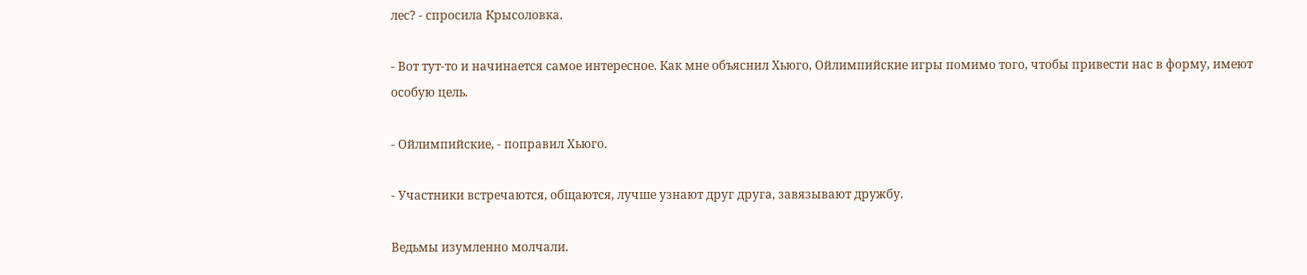лес? - спросила Крысоловка.

- Вот тут-то и начинается самое интересное. Как мне объяснил Хьюго, Ойлимпийские игры помимо того, чтобы привести нас в форму, имеют особую цель.

- Ойлимпийские, - поправил Хьюго.

- Участники встречаются, общаются, лучше узнают друг друга, завязывают дружбу.

Ведьмы изумленно молчали.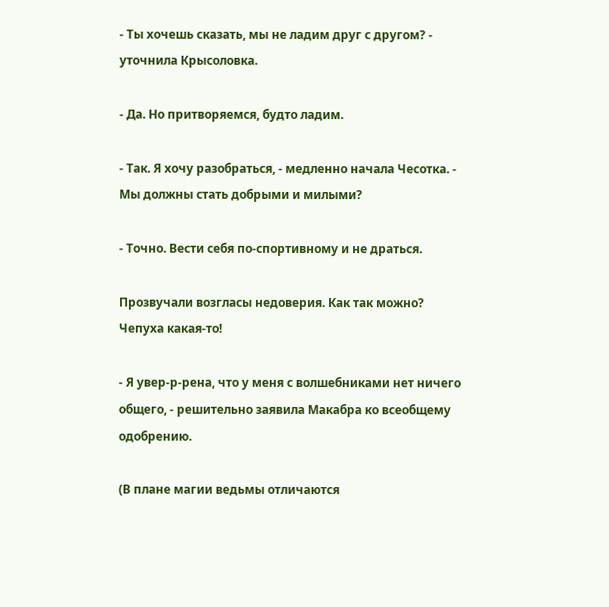- Ты хочешь сказать, мы не ладим друг с другом? - уточнила Крысоловка.

- Да. Но притворяемся, будто ладим.

- Так. Я хочу разобраться, - медленно начала Чесотка. - Мы должны стать добрыми и милыми?

- Точно. Вести себя по-спортивному и не драться.

Прозвучали возгласы недоверия. Как так можно? Чепуха какая-то!

- Я увер-р-рена, что у меня с волшебниками нет ничего общего, - решительно заявила Макабра ко всеобщему одобрению.

(В плане магии ведьмы отличаются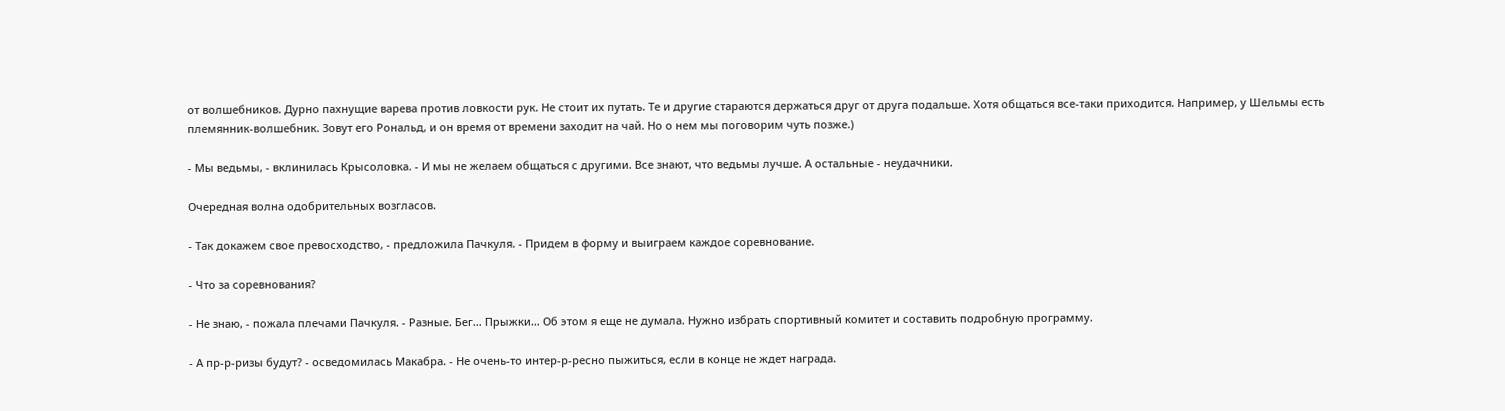от волшебников. Дурно пахнущие варева против ловкости рук. Не стоит их путать. Те и другие стараются держаться друг от друга подальше. Хотя общаться все-таки приходится. Например, у Шельмы есть племянник-волшебник. Зовут его Рональд, и он время от времени заходит на чай. Но о нем мы поговорим чуть позже.)

- Мы ведьмы, - вклинилась Крысоловка. - И мы не желаем общаться с другими. Все знают, что ведьмы лучше. А остальные - неудачники.

Очередная волна одобрительных возгласов.

- Так докажем свое превосходство, - предложила Пачкуля. - Придем в форму и выиграем каждое соревнование.

- Что за соревнования?

- Не знаю, - пожала плечами Пачкуля. - Разные. Бег… Прыжки… Об этом я еще не думала. Нужно избрать спортивный комитет и составить подробную программу.

- А пр-р-ризы будут? - осведомилась Макабра. - Не очень-то интер-р-ресно пыжиться, если в конце не ждет награда.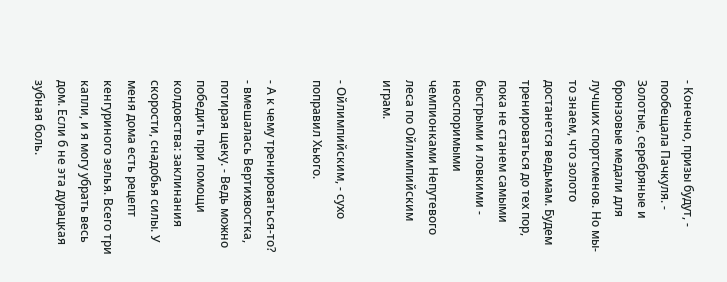- Конечно, призы будут, - пообещала Пачкуля. - Золотые, серебряные и бронзовые медали для лучших спортсменов. Но мы-то знаем, что золото достанется ведьмам. Будем тренироваться до тех пор, пока не станем самыми быстрыми и ловкими - неоспоримыми чемпионками Непутевого леса по Ойлимпийским играм.

- Ойлимпийским, - сухо поправил Хьюго.

- А к чему тренироваться-то? - вмешалась Вертихвостка, потирая щеку. - Ведь можно победить при помощи колдовства: заклинания скорости, снадобья силы. У меня дома есть рецепт кенгуриного зелья. Всего три капли, и я могу убрать весь дом. Если б не эта дурацкая зубная боль.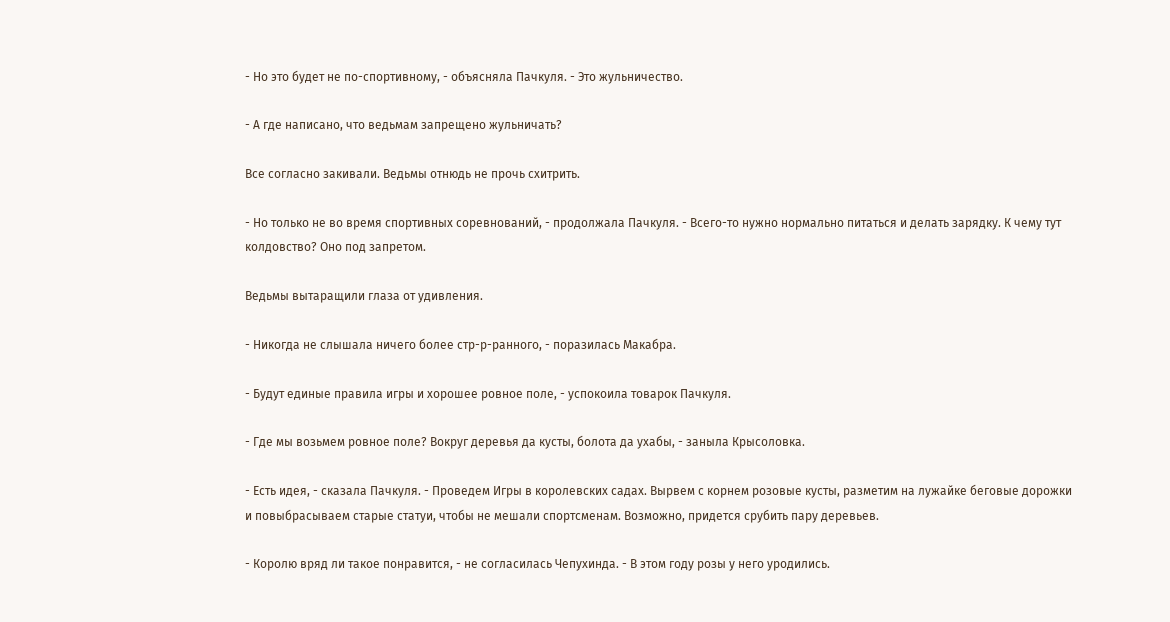- Но это будет не по-спортивному, - объясняла Пачкуля. - Это жульничество.

- А где написано, что ведьмам запрещено жульничать?

Все согласно закивали. Ведьмы отнюдь не прочь схитрить.

- Но только не во время спортивных соревнований, - продолжала Пачкуля. - Всего-то нужно нормально питаться и делать зарядку. К чему тут колдовство? Оно под запретом.

Ведьмы вытаращили глаза от удивления.

- Никогда не слышала ничего более стр-р-ранного, - поразилась Макабра.

- Будут единые правила игры и хорошее ровное поле, - успокоила товарок Пачкуля.

- Где мы возьмем ровное поле? Вокруг деревья да кусты, болота да ухабы, - заныла Крысоловка.

- Есть идея, - сказала Пачкуля. - Проведем Игры в королевских садах. Вырвем с корнем розовые кусты, разметим на лужайке беговые дорожки и повыбрасываем старые статуи, чтобы не мешали спортсменам. Возможно, придется срубить пару деревьев.

- Королю вряд ли такое понравится, - не согласилась Чепухинда. - В этом году розы у него уродились.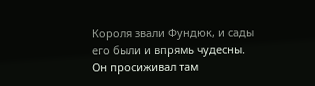Короля звали Фундюк, и сады его были и впрямь чудесны. Он просиживал там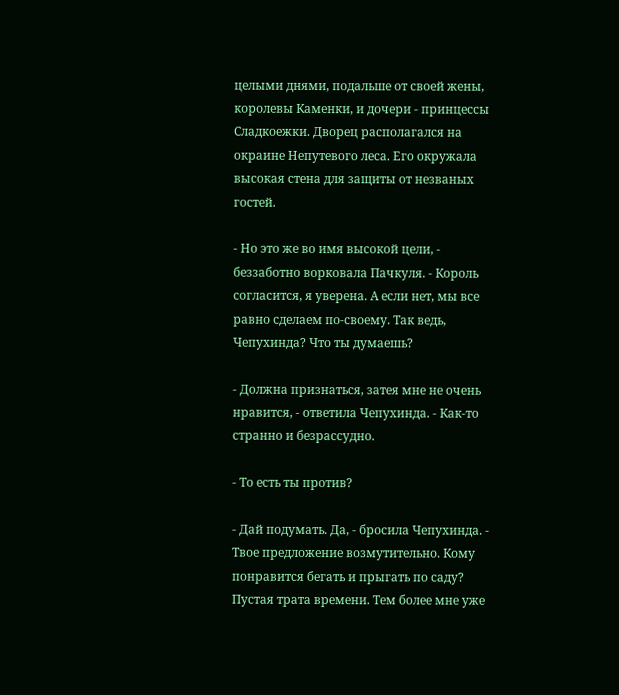целыми днями, подальше от своей жены, королевы Каменки, и дочери - принцессы Сладкоежки. Дворец располагался на окраине Непутевого леса. Его окружала высокая стена для защиты от незваных гостей.

- Но это же во имя высокой цели, - беззаботно ворковала Пачкуля. - Король согласится, я уверена. А если нет, мы все равно сделаем по-своему. Так ведь, Чепухинда? Что ты думаешь?

- Должна признаться, затея мне не очень нравится, - ответила Чепухинда. - Как-то странно и безрассудно.

- То есть ты против?

- Дай подумать. Да, - бросила Чепухинда. - Твое предложение возмутительно. Кому понравится бегать и прыгать по саду? Пустая трата времени. Тем более мне уже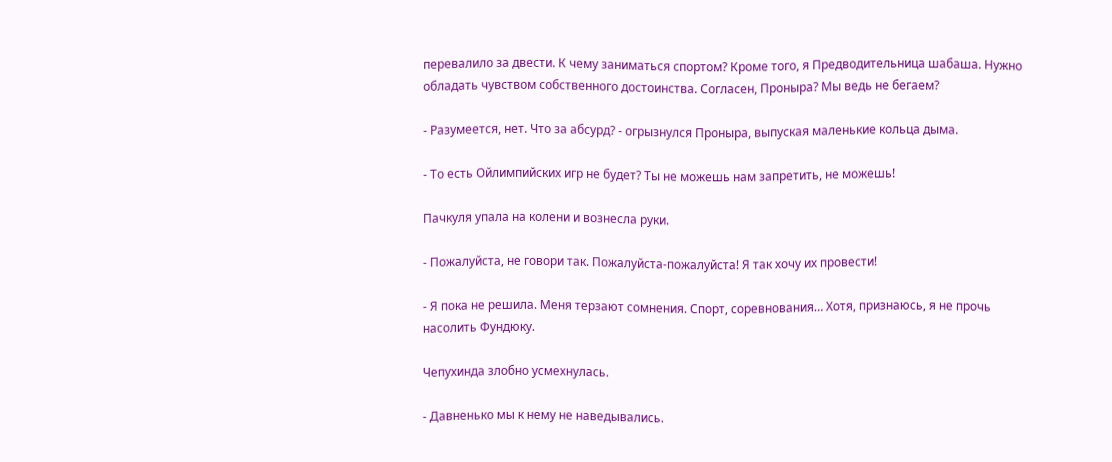перевалило за двести. К чему заниматься спортом? Кроме того, я Предводительница шабаша. Нужно обладать чувством собственного достоинства. Согласен, Проныра? Мы ведь не бегаем?

- Разумеется, нет. Что за абсурд? - огрызнулся Проныра, выпуская маленькие кольца дыма.

- То есть Ойлимпийских игр не будет? Ты не можешь нам запретить, не можешь!

Пачкуля упала на колени и вознесла руки.

- Пожалуйста, не говори так. Пожалуйста-пожалуйста! Я так хочу их провести!

- Я пока не решила. Меня терзают сомнения. Спорт, соревнования… Хотя, признаюсь, я не прочь насолить Фундюку.

Чепухинда злобно усмехнулась.

- Давненько мы к нему не наведывались.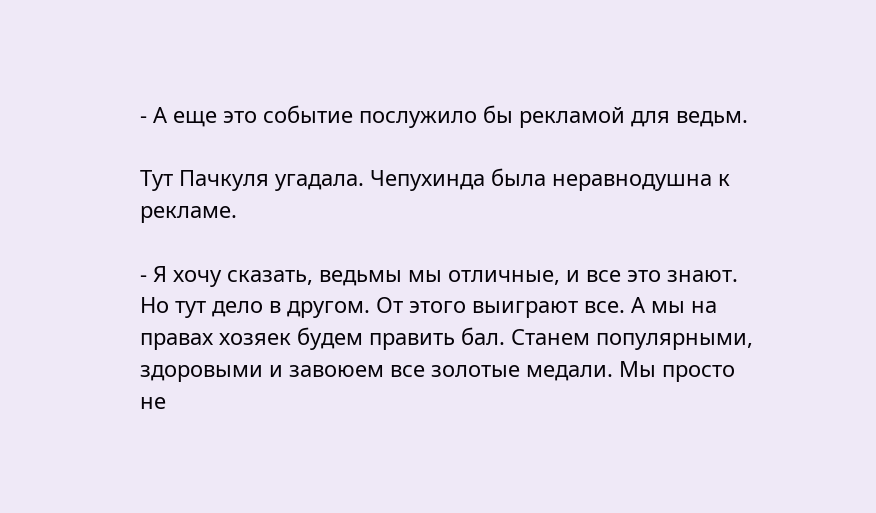- А еще это событие послужило бы рекламой для ведьм.

Тут Пачкуля угадала. Чепухинда была неравнодушна к рекламе.

- Я хочу сказать, ведьмы мы отличные, и все это знают. Но тут дело в другом. От этого выиграют все. А мы на правах хозяек будем править бал. Станем популярными, здоровыми и завоюем все золотые медали. Мы просто не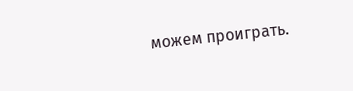можем проиграть.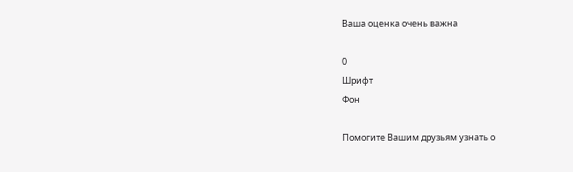Ваша оценка очень важна

0
Шрифт
Фон

Помогите Вашим друзьям узнать о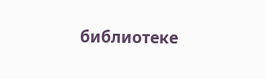библиотеке